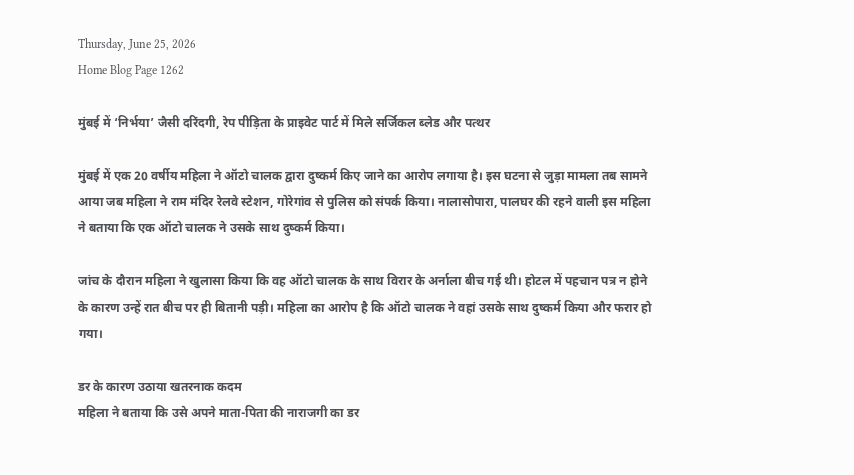Thursday, June 25, 2026
Home Blog Page 1262

मुंबई में ‘निर्भया’ जैसी दरिंदगी, रेप पीड़िता के प्राइवेट पार्ट में मिले सर्जिकल ब्लेड और पत्थर

मुंबई में एक 20 वर्षीय महिला ने ऑटो चालक द्वारा दुष्कर्म किए जाने का आरोप लगाया है। इस घटना से जुड़ा मामला तब सामने आया जब महिला ने राम मंदिर रेलवे स्टेशन, गोरेगांव से पुलिस को संपर्क किया। नालासोपारा, पालघर की रहने वाली इस महिला ने बताया कि एक ऑटो चालक ने उसके साथ दुष्कर्म किया।

जांच के दौरान महिला ने खुलासा किया कि वह ऑटो चालक के साथ विरार के अर्नाला बीच गई थी। होटल में पहचान पत्र न होने के कारण उन्हें रात बीच पर ही बितानी पड़ी। महिला का आरोप है कि ऑटो चालक ने वहां उसके साथ दुष्कर्म किया और फरार हो गया।

डर के कारण उठाया खतरनाक कदम
महिला ने बताया कि उसे अपने माता-पिता की नाराजगी का डर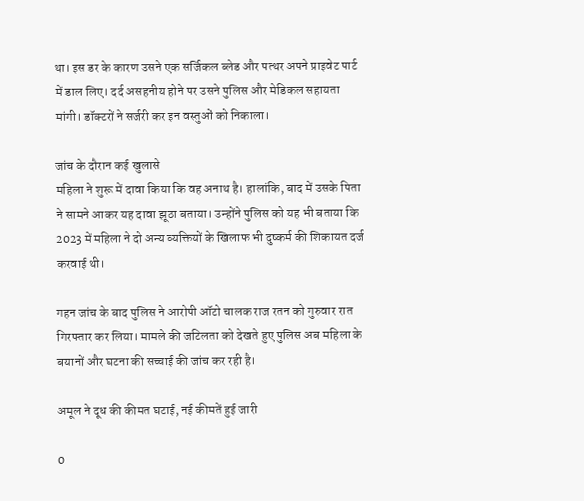था। इस डर के कारण उसने एक सर्जिकल ब्लेड और पत्थर अपने प्राइवेट पार्ट में डाल लिए। दर्द असहनीय होने पर उसने पुलिस और मेडिकल सहायता मांगी। डॉक्टरों ने सर्जरी कर इन वस्तुओं को निकाला।

जांच के दौरान कई खुलासे
महिला ने शुरू में दावा किया कि वह अनाथ है। हालांकि, बाद में उसके पिता ने सामने आकर यह दावा झूठा बताया। उन्होंने पुलिस को यह भी बताया कि 2023 में महिला ने दो अन्य व्यक्तियों के खिलाफ भी दुष्कर्म की शिकायत दर्ज करवाई थी।

गहन जांच के बाद पुलिस ने आरोपी ऑटो चालक राज रतन को गुरुवार रात गिरफ्तार कर लिया। मामले की जटिलता को देखते हुए पुलिस अब महिला के बयानों और घटना की सच्चाई की जांच कर रही है।

अमूल ने दूध की कीमत घटाई, नई कीमतें हुई जारी

0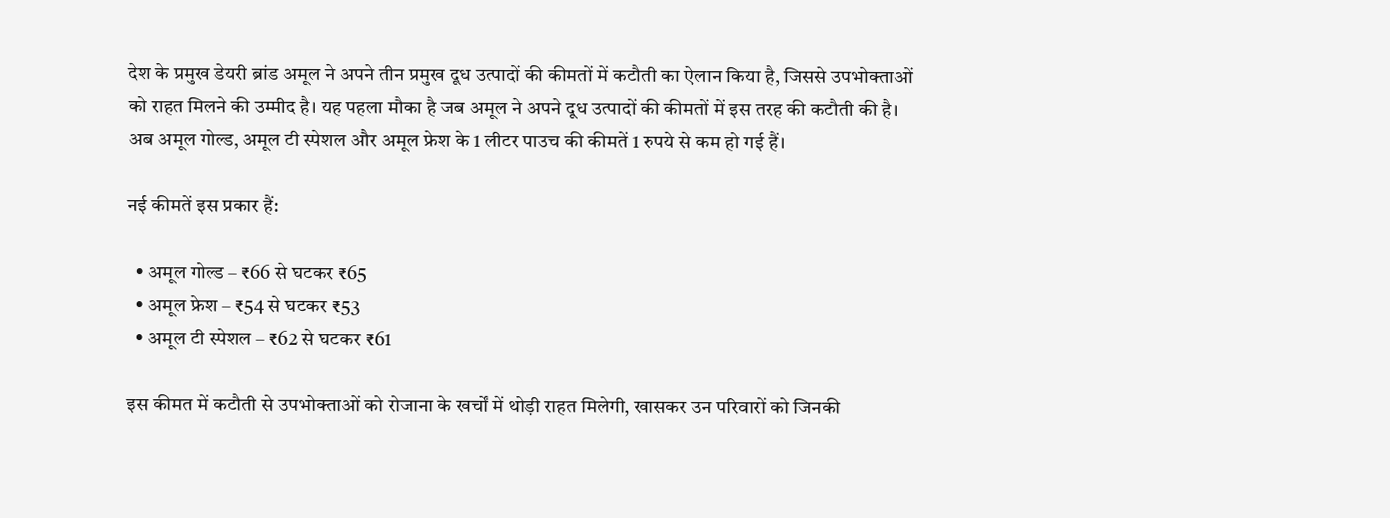देश के प्रमुख डेयरी ब्रांड अमूल ने अपने तीन प्रमुख दूध उत्पादों की कीमतों में कटौती का ऐलान किया है, जिससे उपभोक्ताओं को राहत मिलने की उम्मीद है। यह पहला मौका है जब अमूल ने अपने दूध उत्पादों की कीमतों में इस तरह की कटौती की है। अब अमूल गोल्ड, अमूल टी स्पेशल और अमूल फ्रेश के 1 लीटर पाउच की कीमतें 1 रुपये से कम हो गई हैं।

नई कीमतें इस प्रकार हैं:

  • अमूल गोल्ड – ₹66 से घटकर ₹65
  • अमूल फ्रेश – ₹54 से घटकर ₹53
  • अमूल टी स्पेशल – ₹62 से घटकर ₹61

इस कीमत में कटौती से उपभोक्ताओं को रोजाना के खर्चों में थोड़ी राहत मिलेगी, खासकर उन परिवारों को जिनकी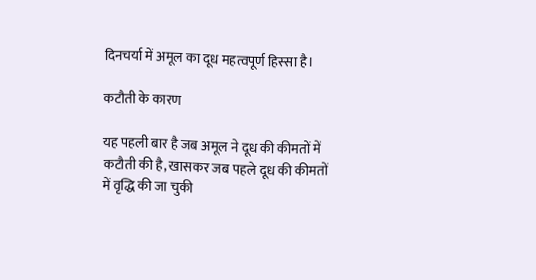दिनचर्या में अमूल का दूध महत्वपूर्ण हिस्सा है।

कटौती के कारण

यह पहली बार है जब अमूल ने दूध की कीमतों में कटौती की है, खासकर जब पहले दूध की कीमतों में वृद्धि की जा चुकी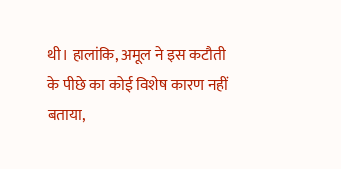थी। हालांकि, अमूल ने इस कटौती के पीछे का कोई विशेष कारण नहीं बताया,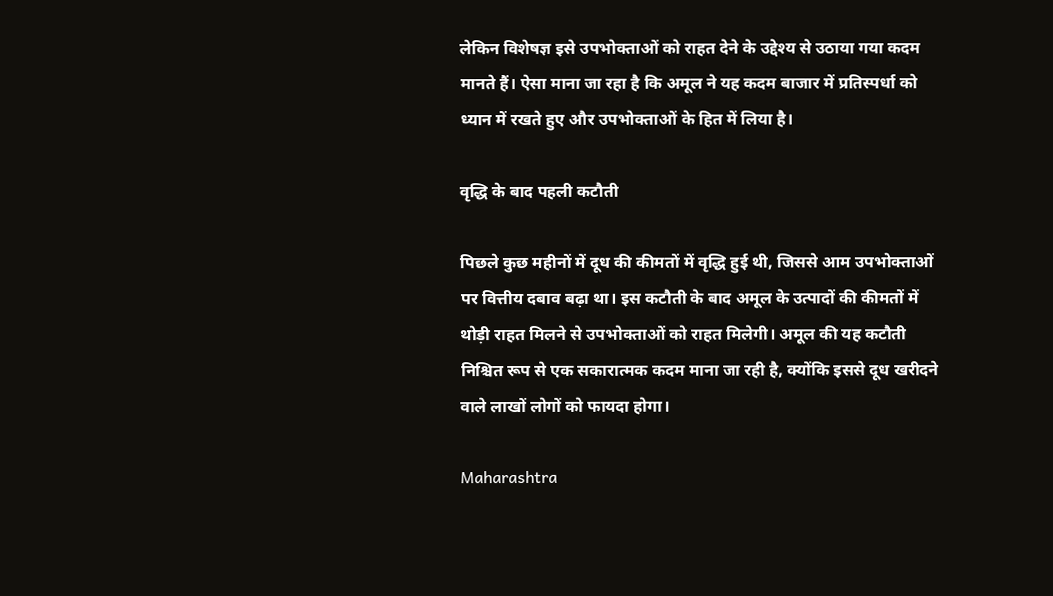लेकिन विशेषज्ञ इसे उपभोक्ताओं को राहत देने के उद्देश्य से उठाया गया कदम मानते हैं। ऐसा माना जा रहा है कि अमूल ने यह कदम बाजार में प्रतिस्पर्धा को ध्यान में रखते हुए और उपभोक्ताओं के हित में लिया है।

वृद्धि के बाद पहली कटौती

पिछले कुछ महीनों में दूध की कीमतों में वृद्धि हुई थी, जिससे आम उपभोक्ताओं पर वित्तीय दबाव बढ़ा था। इस कटौती के बाद अमूल के उत्पादों की कीमतों में थोड़ी राहत मिलने से उपभोक्ताओं को राहत मिलेगी। अमूल की यह कटौती निश्चित रूप से एक सकारात्मक कदम माना जा रही है, क्योंकि इससे दूध खरीदने वाले लाखों लोगों को फायदा होगा।

Maharashtra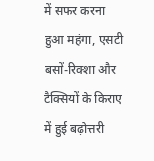में सफर करना हुआ महंगा, एसटी बसों-रिक्शा और टैक्सियों के किराए में हुई बढ़ोत्तरी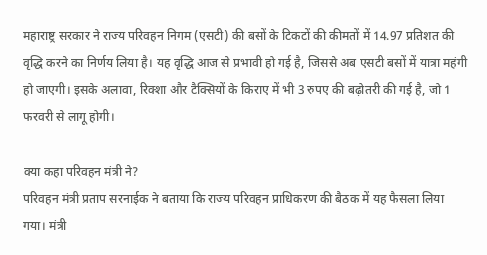महाराष्ट्र सरकार ने राज्य परिवहन निगम (एसटी) की बसों के टिकटों की कीमतों में 14.97 प्रतिशत की वृद्धि करने का निर्णय लिया है। यह वृद्धि आज से प्रभावी हो गई है, जिससे अब एसटी बसों में यात्रा महंगी हो जाएगी। इसके अलावा, रिक्शा और टैक्सियों के किराए में भी 3 रुपए की बढ़ोतरी की गई है, जो 1 फरवरी से लागू होगी।

क्या कहा परिवहन मंत्री ने?
परिवहन मंत्री प्रताप सरनाईक ने बताया कि राज्य परिवहन प्राधिकरण की बैठक में यह फैसला लिया गया। मंत्री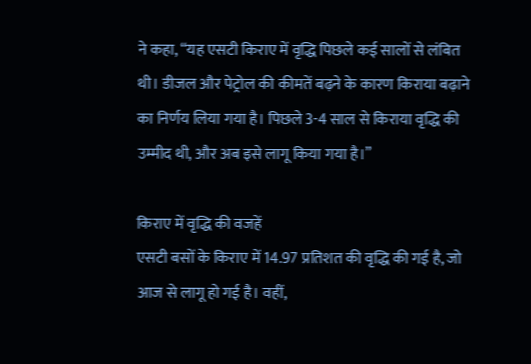ने कहा, “यह एसटी किराए में वृद्धि पिछले कई सालों से लंबित थी। डीजल और पेट्रोल की कीमतें बढ़ने के कारण किराया बढ़ाने का निर्णय लिया गया है। पिछले 3-4 साल से किराया वृद्धि की उम्मीद थी, और अब इसे लागू किया गया है।”

किराए में वृद्धि की वजहें
एसटी बसों के किराए में 14.97 प्रतिशत की वृद्धि की गई है, जो आज से लागू हो गई है। वहीं,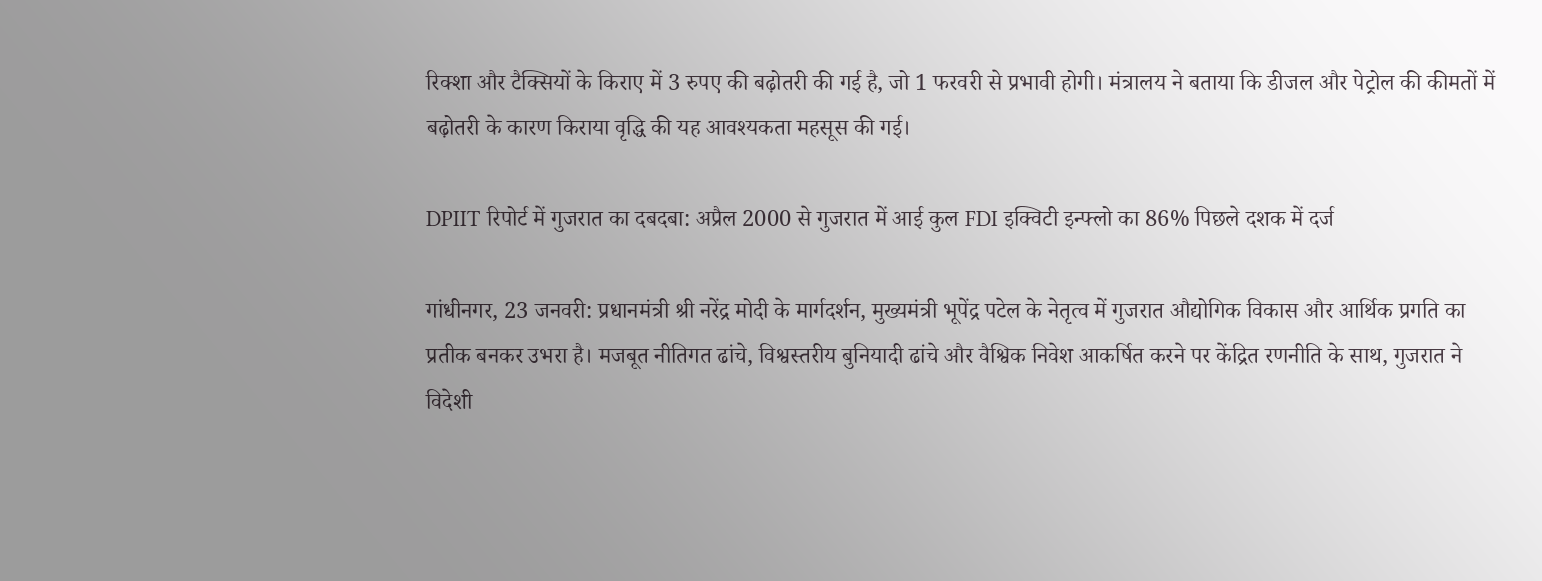रिक्शा और टैक्सियों के किराए में 3 रुपए की बढ़ोतरी की गई है, जो 1 फरवरी से प्रभावी होगी। मंत्रालय ने बताया कि डीजल और पेट्रोल की कीमतों में बढ़ोतरी के कारण किराया वृद्धि की यह आवश्यकता महसूस की गई।

DPIIT रिपोर्ट में गुजरात का दबदबा: अप्रैल 2000 से गुजरात में आई कुल FDI इक्विटी इन्फ्लो का 86% पिछले दशक में दर्ज

गांधीनगर, 23 जनवरी: प्रधानमंत्री श्री नरेंद्र मोदी के मार्गदर्शन, मुख्यमंत्री भूपेंद्र पटेल के नेतृत्व में गुजरात औद्योगिक विकास और आर्थिक प्रगति का प्रतीक बनकर उभरा है। मजबूत नीतिगत ढांचे, विश्वस्तरीय बुनियादी ढांचे और वैश्विक निवेश आकर्षित करने पर केंद्रित रणनीति के साथ, गुजरात ने विदेशी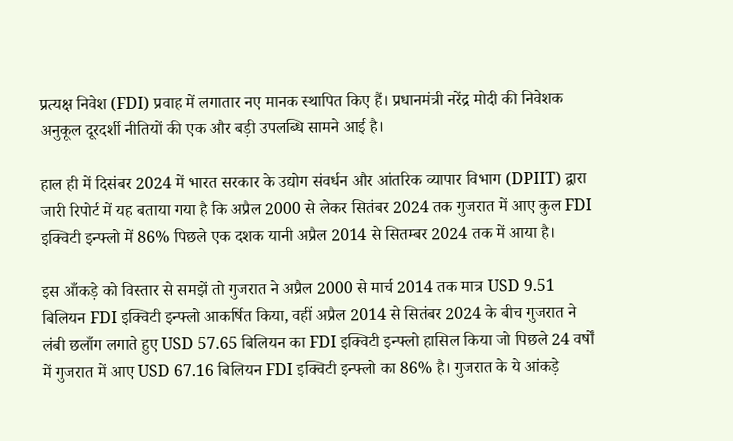प्रत्यक्ष निवेश (FDI) प्रवाह में लगातार नए मानक स्थापित किए हैं। प्रधानमंत्री नरेंद्र मोदी की निवेशक अनुकूल दूरदर्शी नीतियों की एक और बड़ी उपलब्धि सामने आई है।

हाल ही में दिसंबर 2024 में भारत सरकार के उद्योग संवर्धन और आंतरिक व्यापार विभाग (DPIIT) द्वारा जारी रिपोर्ट में यह बताया गया है कि अप्रैल 2000 से लेकर सितंबर 2024 तक गुजरात में आए कुल FDI इक्विटी इन्फ्लो में 86% पिछले एक दशक यानी अप्रैल 2014 से सितम्बर 2024 तक में आया है।

इस आँकड़े को विस्तार से समझें तो गुजरात ने अप्रैल 2000 से मार्च 2014 तक मात्र USD 9.51 बिलियन FDI इक्विटी इन्फ्लो आकर्षित किया, वहीं अप्रैल 2014 से सितंबर 2024 के बीच गुजरात ने लंबी छलाँग लगाते हुए USD 57.65 बिलियन का FDI इक्विटी इन्फ्लो हासिल किया जो पिछले 24 वर्षों में गुजरात में आए USD 67.16 बिलियन FDI इक्विटी इन्फ्लो का 86% है। गुजरात के ये आंकड़े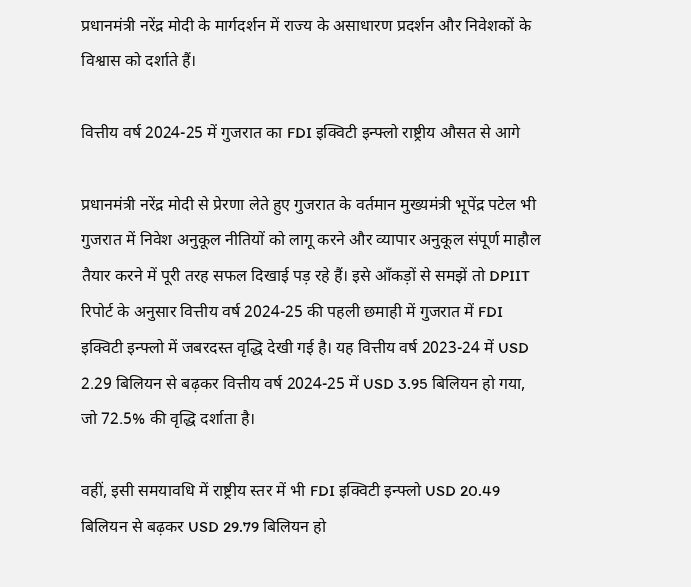प्रधानमंत्री नरेंद्र मोदी के मार्गदर्शन में राज्य के असाधारण प्रदर्शन और निवेशकों के विश्वास को दर्शाते हैं।

वित्तीय वर्ष 2024-25 में गुजरात का FDI इक्विटी इन्फ्लो राष्ट्रीय औसत से आगे

प्रधानमंत्री नरेंद्र मोदी से प्रेरणा लेते हुए गुजरात के वर्तमान मुख्यमंत्री भूपेंद्र पटेल भी गुजरात में निवेश अनुकूल नीतियों को लागू करने और व्यापार अनुकूल संपूर्ण माहौल तैयार करने में पूरी तरह सफल दिखाई पड़ रहे हैं। इसे आँकड़ों से समझें तो DPIIT रिपोर्ट के अनुसार वित्तीय वर्ष 2024-25 की पहली छमाही में गुजरात में FDI इक्विटी इन्फ्लो में जबरदस्त वृद्धि देखी गई है। यह वित्तीय वर्ष 2023-24 में USD 2.29 बिलियन से बढ़कर वित्तीय वर्ष 2024-25 में USD 3.95 बिलियन हो गया, जो 72.5% की वृद्धि दर्शाता है।

वहीं, इसी समयावधि में राष्ट्रीय स्तर में भी FDI इक्विटी इन्फ्लो USD 20.49 बिलियन से बढ़कर USD 29.79 बिलियन हो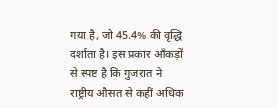गया है, जो 45.4% की वृद्धि दर्शाता है। इस प्रकार आँकड़ों से स्पष्ट है कि गुजरात ने राष्ट्रीय औसत से कहीं अधिक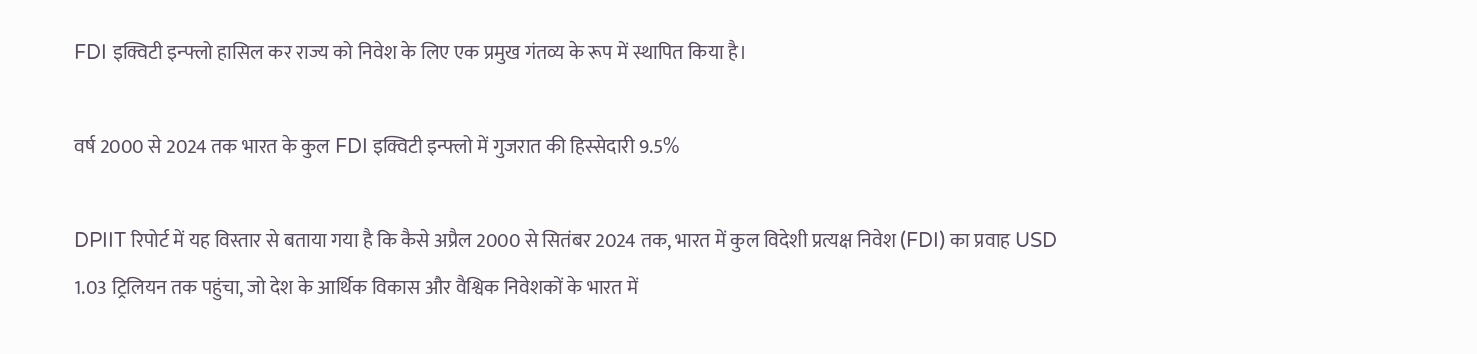FDI इक्विटी इन्फ्लो हासिल कर राज्य को निवेश के लिए एक प्रमुख गंतव्य के रूप में स्थापित किया है।

वर्ष 2000 से 2024 तक भारत के कुल FDI इक्विटी इन्फ्लो में गुजरात की हिस्सेदारी 9.5%

DPIIT रिपोर्ट में यह विस्तार से बताया गया है कि कैसे अप्रैल 2000 से सितंबर 2024 तक, भारत में कुल विदेशी प्रत्यक्ष निवेश (FDI) का प्रवाह USD 1.03 ट्रिलियन तक पहुंचा, जो देश के आर्थिक विकास और वैश्विक निवेशकों के भारत में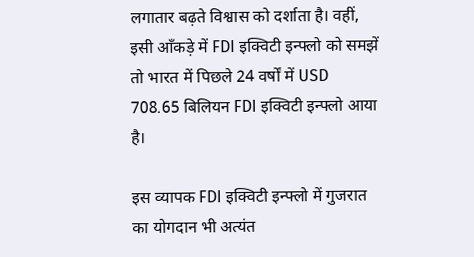लगातार बढ़ते विश्वास को दर्शाता है। वहीं, इसी आँकड़े में FDI इक्विटी इन्फ्लो को समझें तो भारत में पिछले 24 वर्षों में USD 708.65 बिलियन FDI इक्विटी इन्फ्लो आया है।

इस व्यापक FDI इक्विटी इन्फ्लो में गुजरात का योगदान भी अत्यंत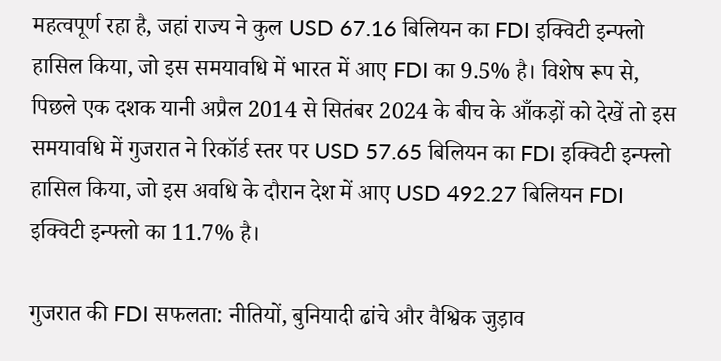महत्वपूर्ण रहा है, जहां राज्य ने कुल USD 67.16 बिलियन का FDI इक्विटी इन्फ्लो हासिल किया, जो इस समयावधि में भारत में आए FDI का 9.5% है। विशेष रूप से, पिछले एक दशक यानी अप्रैल 2014 से सितंबर 2024 के बीच के आँकड़ों को देखें तो इस समयावधि में गुजरात ने रिकॉर्ड स्तर पर USD 57.65 बिलियन का FDI इक्विटी इन्फ्लो हासिल किया, जो इस अवधि के दौरान देश में आए USD 492.27 बिलियन FDI इक्विटी इन्फ्लो का 11.7% है।

गुजरात की FDI सफलता: नीतियों, बुनियादी ढांचे और वैश्विक जुड़ाव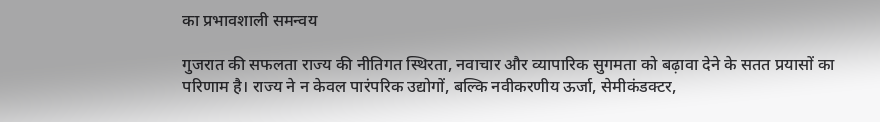का प्रभावशाली समन्वय

गुजरात की सफलता राज्य की नीतिगत स्थिरता, नवाचार और व्यापारिक सुगमता को बढ़ावा देने के सतत प्रयासों का परिणाम है। राज्य ने न केवल पारंपरिक उद्योगों, बल्कि नवीकरणीय ऊर्जा, सेमीकंडक्टर,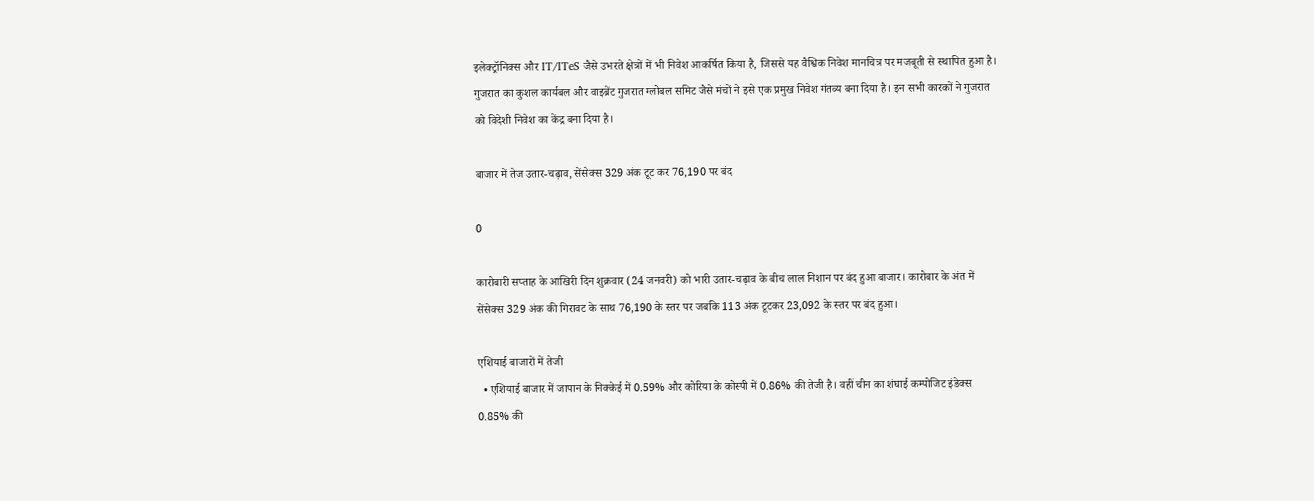इलेक्ट्रॉनिक्स और IT/ITeS जैसे उभरते क्षेत्रों में भी निवेश आकर्षित किया है, जिससे यह वैश्विक निवेश मानचित्र पर मजबूती से स्थापित हुआ है। गुजरात का कुशल कार्यबल और वाइब्रेंट गुजरात ग्लोबल समिट जैसे मंचों ने इसे एक प्रमुख निवेश गंतव्य बना दिया है। इन सभी कारकों ने गुजरात को विदेशी निवेश का केंद्र बना दिया है।

बाजार में तेज उतार-चढ़ाव, सेंसेक्स 329 अंक टूट कर 76,190 पर बंद

0

कारोबारी सप्ताह के आखिरी दिन शुक्रवार (24 जनवरी) को भारी उतार-चढ़ाव के बीच लाल निशान पर बंद हुआ बाजार। कारोबार के अंत में सेंसेक्स 329 अंक की गिरावट के साथ 76,190 के स्तर पर जबकि 113 अंक टूटकर 23,092 के स्तर पर बंद हुआ।

एशियाई बाजारों में तेजी
  • एशियाई बाजार में जापान के निक्‍केई में 0.59% और कोरिया के कोस्पी में 0.86% की तेजी है। वहीं चीन का शंघाई कम्पोजिट इंडेक्स 0.85% की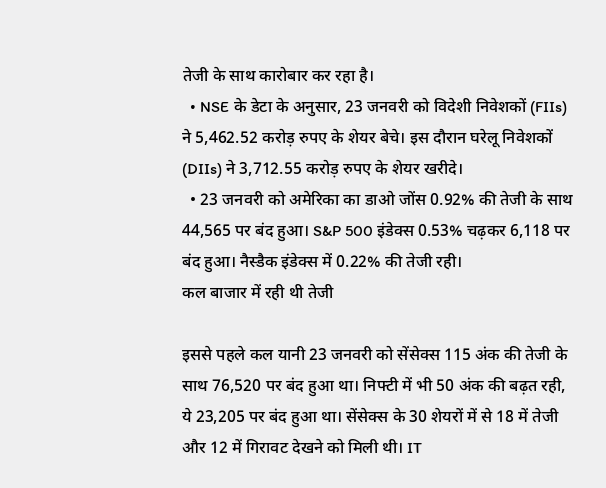तेजी के साथ कारोबार कर रहा है।
  • NSE के डेटा के अनुसार, 23 जनवरी को विदेशी निवेशकों (FIIs) ने 5,462.52 करोड़ रुपए के शेयर बेचे। इस दौरान घरेलू निवेशकों (DIIs) ने 3,712.55 करोड़ रुपए के शेयर खरीदे।
  • 23 जनवरी को अमेरिका का डाओ जोंस 0.92% की तेजी के साथ 44,565 पर बंद हुआ। S&P 500 इंडेक्स 0.53% चढ़कर 6,118 पर बंद हुआ। नैस्डैक इंडेक्स में 0.22% की तेजी रही।
कल बाजार में रही थी तेजी

इससे पहले कल यानी 23 जनवरी को सेंसेक्स 115 अंक की तेजी के साथ 76,520 पर बंद हुआ था। निफ्टी में भी 50 अंक की बढ़त रही, ये 23,205 पर बंद हुआ था। सेंसेक्स के 30 शेयरों में से 18 में तेजी और 12 में गिरावट देखने को मिली थी। IT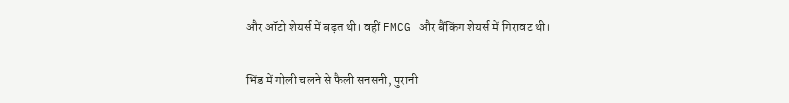और ऑटो शेयर्स में बढ़त थी। वहीं FMCG और बैंकिंग शेयर्स में गिरावट थी।

भिंड में गोली चलने से फैली सनसनी, पुरानी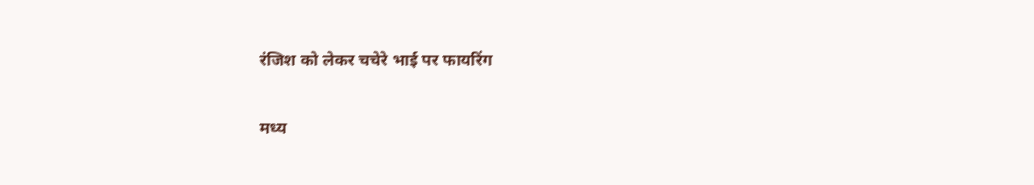रंजिश को लेकर चचेरे भाई पर फायरिंग

मध्य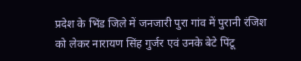प्रदेश के भिंड जिले में जनजारी पुरा गांव में पुरानी रंजिश को लेकर नारायण सिंह गुर्जर एवं उनके बेटे पिंटू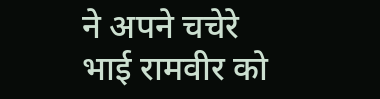ने अपने चचेरे भाई रामवीर को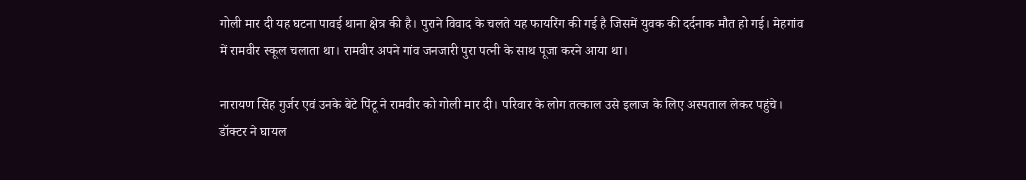गोली मार दी यह घटना पावई थाना क्षेत्र की है। पुराने विवाद के चलते यह फायरिंग की गई है जिसमें युवक की दर्दनाक मौत हो गई। मेहगांव में रामवीर स्कूल चलाता था। रामवीर अपने गांव जनजारी पुरा पत्नी के साथ पूजा करने आया था।

नारायण सिंह गुर्जर एवं उनके बेटे पिंटू ने रामवीर को गोली मार दी। परिवार के लोग तत्काल उसे इलाज के लिए अस्पताल लेकर पहुंचे। डॉक्टर ने घायल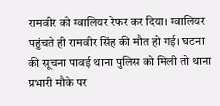रामवीर को ग्वालियर रेफर कर दिया। ग्वालियर पहुंचते ही रामवीर सिंह की मौत हो गई। घटना की सूचना पावई थाना पुलिस को मिली तो थाना प्रभारी मौके पर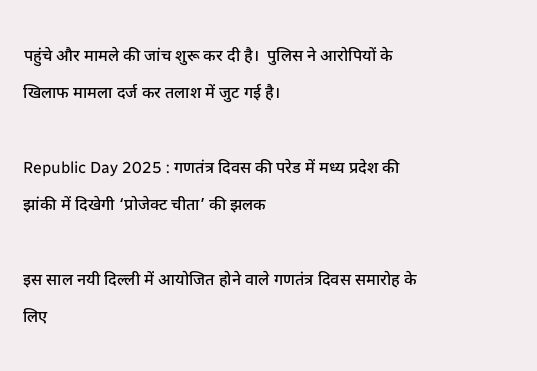पहुंचे और मामले की जांच शुरू कर दी है।  पुलिस ने आरोपियों के खिलाफ मामला दर्ज कर तलाश में जुट गई है।

Republic Day 2025 : गणतंत्र दिवस की परेड में मध्य प्रदेश की झांकी में दिखेगी ‘प्रोजेक्ट चीता’ की झलक

इस साल नयी दिल्ली में आयोजित होने वाले गणतंत्र दिवस समारोह के लिए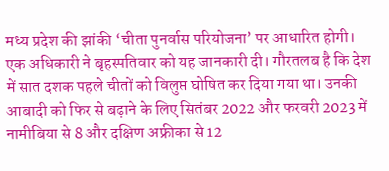मध्य प्रदेश की झांकी ‘चीता पुनर्वास परियोजना’ पर आधारित होगी। एक अधिकारी ने बृहस्पतिवार को यह जानकारी दी। गौरतलब है कि देश में सात दशक पहले चीतों को विलुप्त घोषित कर दिया गया था। उनकी आबादी को फिर से बढ़ाने के लिए सितंबर 2022 और फरवरी 2023 में नामीबिया से 8 और दक्षिण अफ्रीका से 12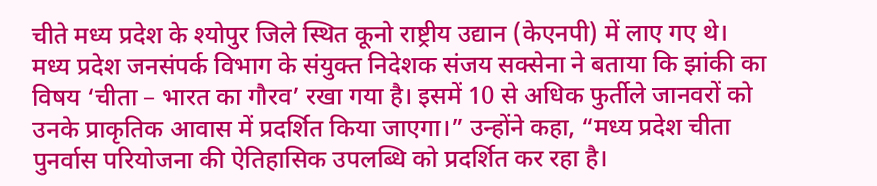चीते मध्य प्रदेश के श्योपुर जिले स्थित कूनो राष्ट्रीय उद्यान (केएनपी) में लाए गए थे। मध्य प्रदेश जनसंपर्क विभाग के संयुक्त निदेशक संजय सक्सेना ने बताया कि झांकी का विषय ‘चीता – भारत का गौरव’ रखा गया है। इसमें 10 से अधिक फुर्तीले जानवरों को उनके प्राकृतिक आवास में प्रदर्शित किया जाएगा।” उन्होंने कहा, “मध्य प्रदेश चीता पुनर्वास परियोजना की ऐतिहासिक उपलब्धि को प्रदर्शित कर रहा है।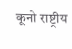कूनो राष्ट्रीय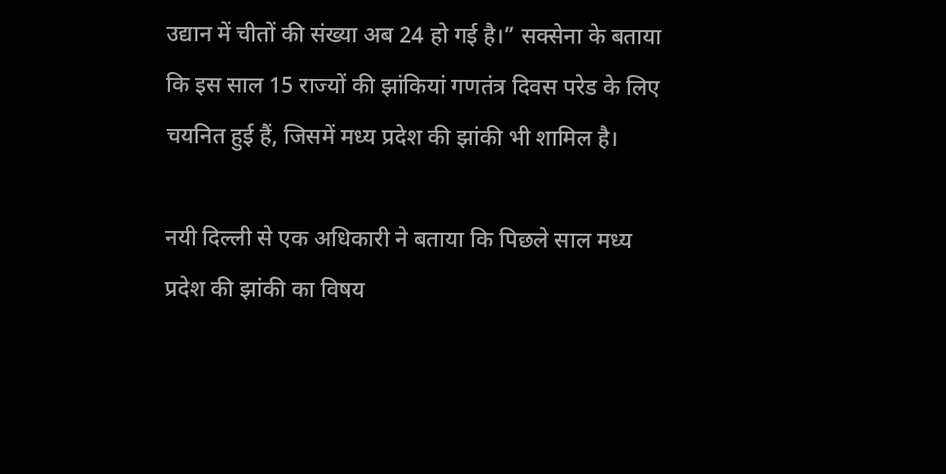उद्यान में चीतों की संख्या अब 24 हो गई है।” सक्सेना के बताया कि इस साल 15 राज्यों की झांकियां गणतंत्र दिवस परेड के लिए चयनित हुई हैं, जिसमें मध्य प्रदेश की झांकी भी शामिल है।

नयी दिल्ली से एक अधिकारी ने बताया कि पिछले साल मध्य प्रदेश की झांकी का विषय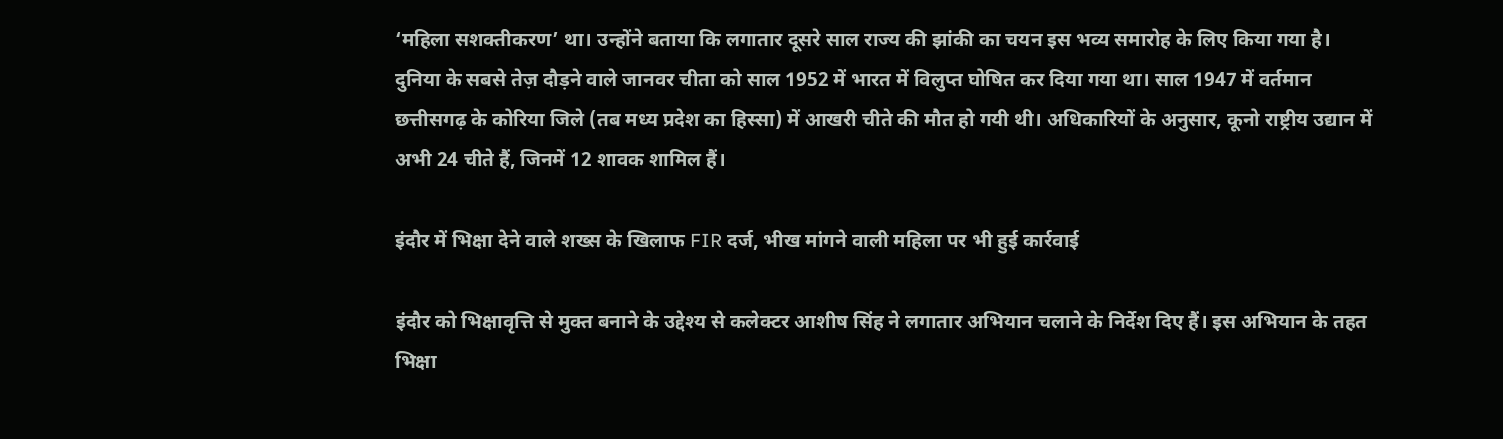‘महिला सशक्तीकरण’ था। उन्होंने बताया कि लगातार दूसरे साल राज्य की झांकी का चयन इस भव्य समारोह के लिए किया गया है। दुनिया के सबसे तेज़ दौड़ने वाले जानवर चीता को साल 1952 में भारत में विलुप्त घोषित कर दिया गया था। साल 1947 में वर्तमान छत्तीसगढ़ के कोरिया जिले (तब मध्य प्रदेश का हिस्सा) में आखरी चीते की मौत हो गयी थी। अधिकारियों के अनुसार, कूनो राष्ट्रीय उद्यान में अभी 24 चीते हैं, जिनमें 12 शावक शामिल हैं।

इंदौर में भिक्षा देने वाले शख्स के खिलाफ FIR दर्ज, भीख मांगने वाली महिला पर भी हुई कार्रवाई

इंदौर को भिक्षावृत्ति से मुक्त बनाने के उद्देश्य से कलेक्टर आशीष सिंह ने लगातार अभियान चलाने के निर्देश दिए हैं। इस अभियान के तहत भिक्षा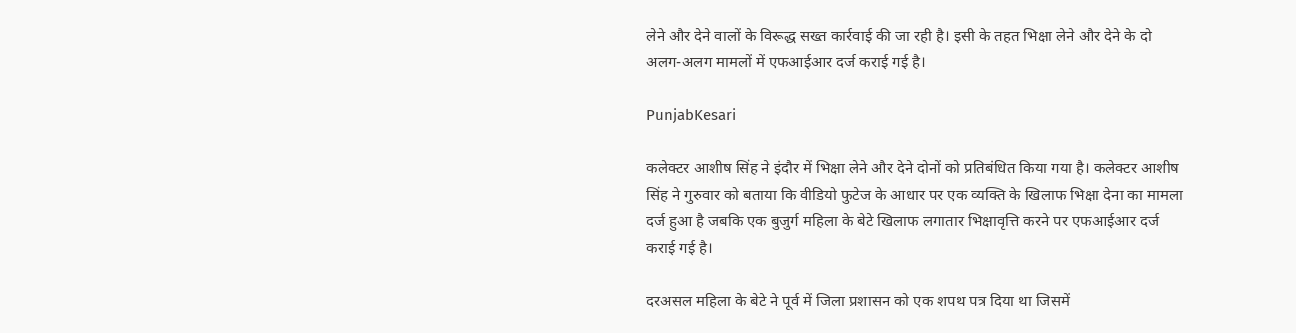लेने और देने वालों के विरूद्ध सख्त कार्रवाई की जा रही है। इसी के तहत भिक्षा लेने और देने के दो अलग-अलग मामलों में एफआईआर दर्ज कराई गई है।

PunjabKesari

कलेक्टर आशीष सिंह ने इंदौर में भिक्षा लेने और देने दोनों को प्रतिबंधित किया गया है। कलेक्टर आशीष सिंह ने गुरुवार को बताया कि वीडियो फुटेज के आधार पर एक व्यक्ति के खिलाफ भिक्षा देना का मामला दर्ज हुआ है जबकि एक बुजुर्ग महिला के बेटे खिलाफ लगातार भिक्षावृत्ति करने पर एफआईआर दर्ज कराई गई है।

दरअसल महिला के बेटे ने पूर्व में जिला प्रशासन को एक शपथ पत्र दिया था जिसमें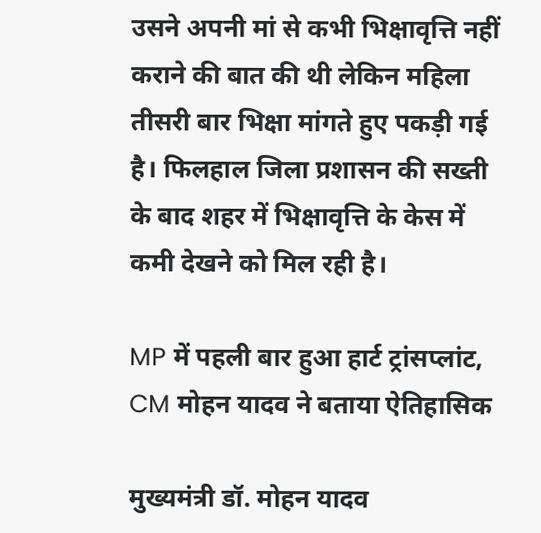उसने अपनी मां से कभी भिक्षावृत्ति नहीं कराने की बात की थी लेकिन महिला तीसरी बार भिक्षा मांगते हुए पकड़ी गई है। फिलहाल जिला प्रशासन की सख्ती के बाद शहर में भिक्षावृत्ति के केस में कमी देखने को मिल रही है।

MP में पहली बार हुआ हार्ट ट्रांसप्लांट, CM मोहन यादव ने बताया ऐतिहासिक

मुख्यमंत्री डॉ. मोहन यादव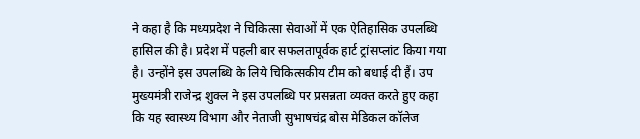ने कहा है कि मध्यप्रदेश ने चिकित्सा सेवाओं में एक ऐतिहासिक उपलब्धि हासिल की है। प्रदेश में पहली बार सफलतापूर्वक हार्ट ट्रांसप्लांट किया गया है। उन्होंने इस उपलब्धि के लिये चिकित्सकीय टीम को बधाई दी हैं। उप मुख्यमंत्री राजेन्द्र शुक्ल ने इस उपलब्धि पर प्रसन्नता व्यक्त करते हुए कहा कि यह स्वास्थ्य विभाग और नेताजी सुभाषचंद्र बोस मेडिकल कॉलेज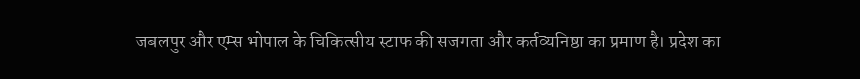जबलपुर और एम्स भोपाल के चिकित्सीय स्टाफ की सजगता और कर्तव्यनिष्ठा का प्रमाण है। प्रदेश का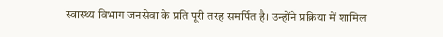स्वास्थ्य विभाग जनसेवा के प्रति पूरी तरह समर्पित है। उन्होंने प्रक्रिया में शामिल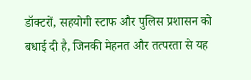डॉक्टरों, सहयोगी स्टाफ और पुलिस प्रशासन को बधाई दी है, जिनकी मेहनत और तत्परता से यह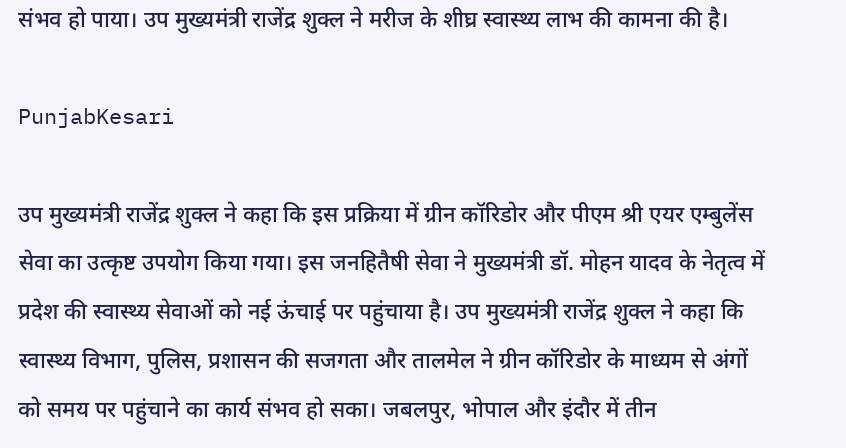संभव हो पाया। उप मुख्यमंत्री राजेंद्र शुक्ल ने मरीज के शीघ्र स्वास्थ्य लाभ की कामना की है।

PunjabKesari

उप मुख्यमंत्री राजेंद्र शुक्ल ने कहा कि इस प्रक्रिया में ग्रीन कॉरिडोर और पीएम श्री एयर एम्बुलेंस सेवा का उत्कृष्ट उपयोग किया गया। इस जनहितैषी सेवा ने मुख्यमंत्री डॉ. मोहन यादव के नेतृत्व में प्रदेश की स्वास्थ्य सेवाओं को नई ऊंचाई पर पहुंचाया है। उप मुख्यमंत्री राजेंद्र शुक्ल ने कहा कि स्वास्थ्य विभाग, पुलिस, प्रशासन की सजगता और तालमेल ने ग्रीन कॉरिडोर के माध्यम से अंगों को समय पर पहुंचाने का कार्य संभव हो सका। जबलपुर, भोपाल और इंदौर में तीन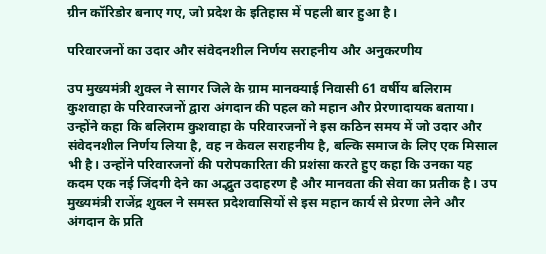ग्रीन कॉरिडोर बनाए गए, जो प्रदेश के इतिहास में पहली बार हुआ है।

परिवारजनों का उदार और संवेदनशील निर्णय सराहनीय और अनुकरणीय

उप मुख्यमंत्री शुक्ल ने सागर जिले के ग्राम मानक्याई निवासी 61 वर्षीय बलिराम कुशवाहा के परिवारजनों द्वारा अंगदान की पहल को महान और प्रेरणादायक बताया। उन्होंने कहा कि बलिराम कुशवाहा के परिवारजनों ने इस कठिन समय में जो उदार और संवेदनशील निर्णय लिया है, वह न केवल सराहनीय है, बल्कि समाज के लिए एक मिसाल भी है। उन्होंने परिवारजनों की परोपकारिता की प्रशंसा करते हुए कहा कि उनका यह कदम एक नई जिंदगी देने का अद्भुत उदाहरण है और मानवता की सेवा का प्रतीक है। उप मुख्यमंत्री राजेंद्र शुक्ल ने समस्त प्रदेशवासियों से इस महान कार्य से प्रेरणा लेने और अंगदान के प्रति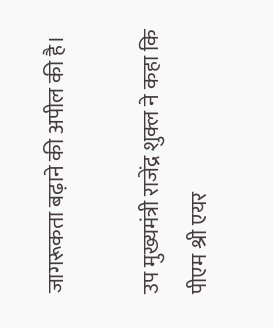जागरूकता बढ़ाने की अपील की है।

उप मुख्यमंत्री राजेंद्र शुक्ल ने कहा कि पीएम श्री एयर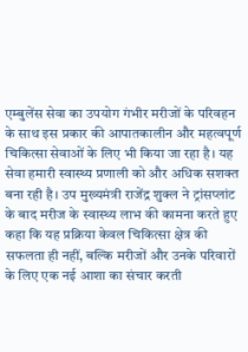एम्बुलेंस सेवा का उपयोग गंभीर मरीजों के परिवहन के साथ इस प्रकार की आपातकालीन और महत्वपूर्ण चिकित्सा सेवाओं के लिए भी किया जा रहा है। यह सेवा हमारी स्वास्थ्य प्रणाली को और अधिक सशक्त बना रही है। उप मुख्यमंत्री राजेंद्र शुक्ल ने ट्रांसप्लांट के बाद मरीज के स्वास्थ्य लाभ की कामना करते हुए कहा कि यह प्रक्रिया केवल चिकित्सा क्षेत्र की सफलता ही नहीं, बल्कि मरीजों और उनके परिवारों के लिए एक नई आशा का संचार करती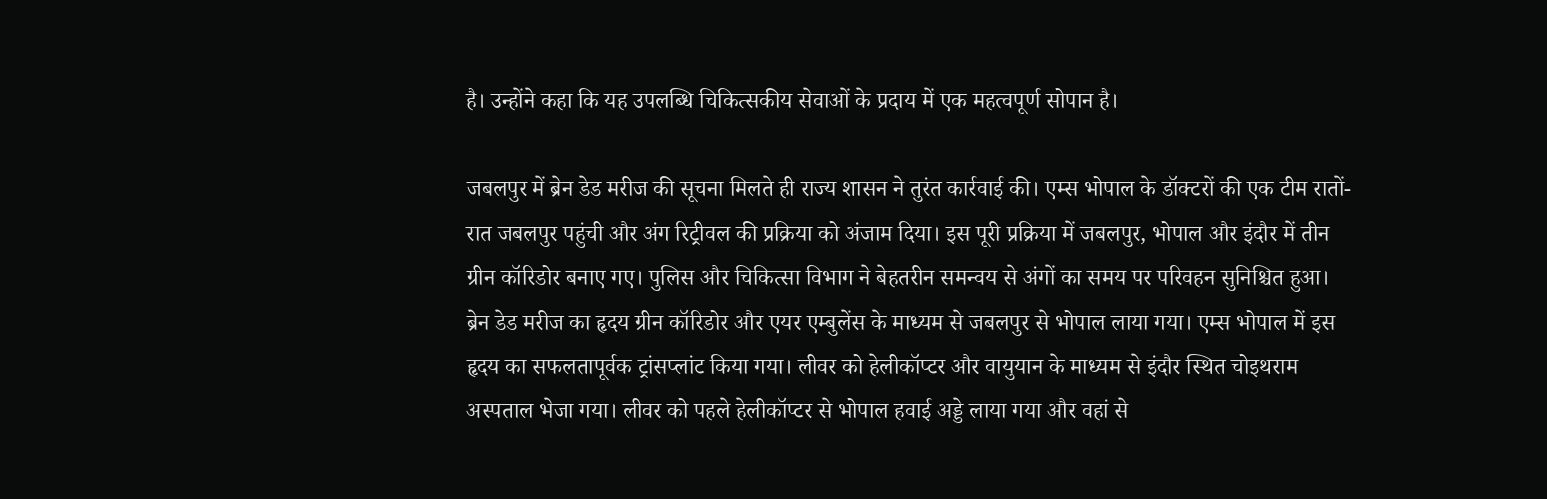है। उन्होंने कहा कि यह उपलब्धि चिकित्सकीय सेवाओं के प्रदाय में एक महत्वपूर्ण सोपान है।

जबलपुर में ब्रेन डेड मरीज की सूचना मिलते ही राज्य शासन ने तुरंत कार्रवाई की। एम्स भोपाल के डॉक्टरों की एक टीम रातों-रात जबलपुर पहुंची और अंग रिट्रीवल की प्रक्रिया को अंजाम दिया। इस पूरी प्रक्रिया में जबलपुर, भोपाल और इंदौर में तीन ग्रीन कॉरिडोर बनाए गए। पुलिस और चिकित्सा विभाग ने बेहतरीन समन्वय से अंगों का समय पर परिवहन सुनिश्चित हुआ। ब्रेन डेड मरीज का हृदय ग्रीन कॉरिडोर और एयर एम्बुलेंस के माध्यम से जबलपुर से भोपाल लाया गया। एम्स भोपाल में इस हृदय का सफलतापूर्वक ट्रांसप्लांट किया गया। लीवर को हेलीकॉप्टर और वायुयान के माध्यम से इंदौर स्थित चोइथराम अस्पताल भेजा गया। लीवर को पहले हेलीकॉप्टर से भोपाल हवाई अड्डे लाया गया और वहां से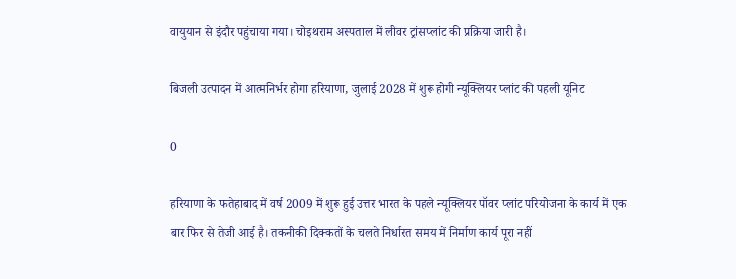वायुयान से इंदौर पहुंचाया गया। चोइथराम अस्पताल में लीवर ट्रांसप्लांट की प्रक्रिया जारी है।

बिजली उत्पादन में आत्मनिर्भर होगा हरियाणा, जुलाई 2028 में शुरू होगी न्यूक्लियर प्लांट की पहली यूनिट

0

हरियाणा के फतेहाबाद में वर्ष 2009 में शुरू हुई उत्तर भारत के पहले न्यूक्लियर पॉवर प्लांट परियोजना के कार्य में एक बार फिर से तेजी आई है। तकनीकी दिक्कतों के चलते निर्धारत समय में निर्माण कार्य पूरा नहीं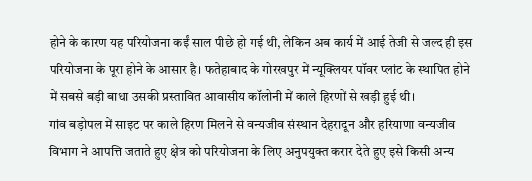होने के कारण यह परियोजना कईं साल पीछे हो गई थी, लेकिन अब कार्य में आई तेजी से जल्द ही इस परियोजना के पूरा होने के आसार है। फतेहाबाद के गोरखपुर में न्यूक्लियर पॉवर प्लांट के स्थापित होने में सबसे बड़ी बाधा उसकी प्रस्तावित आवासीय कॉलोनी में काले हिरणों से खड़ी हुई थी।
गांव बड़ोपल में साइट पर काले हिरण मिलने से वन्यजीव संस्थान देहरादून और हरियाणा वन्यजीव विभाग ने आपत्ति जताते हुए क्षेत्र को परियोजना के लिए अनुपयुक्त करार देते हुए इसे किसी अन्य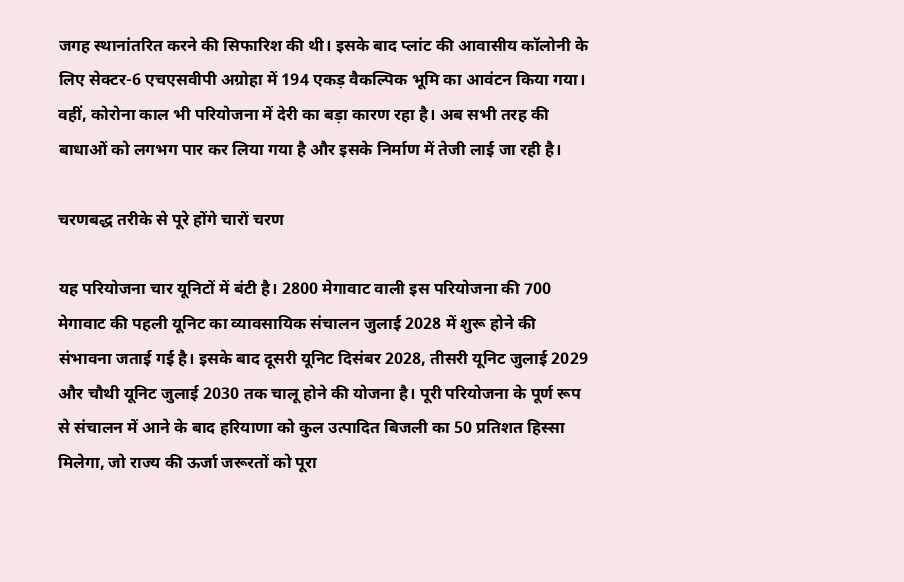जगह स्थानांतरित करने की सिफारिश की थी। इसके बाद प्लांट की आवासीय कॉलोनी के लिए सेक्टर-6 एचएसवीपी अग्रोहा में 194 एकड़ वैकल्पिक भूमि का आवंटन किया गया। वहीं, कोरोना काल भी परियोजना में देरी का बड़ा कारण रहा है। अब सभी तरह की बाधाओं को लगभग पार कर लिया गया है और इसके निर्माण में तेजी लाई जा रही है।

चरणबद्ध तरीके से पूरे होंगे चारों चरण

यह परियोजना चार यूनिटों में बंटी है। 2800 मेगावाट वाली इस परियोजना की 700 मेगावाट की पहली यूनिट का व्यावसायिक संचालन जुलाई 2028 में शुरू होने की संभावना जताई गई है। इसके बाद दूसरी यूनिट दिसंबर 2028, तीसरी यूनिट जुलाई 2029 और चौथी यूनिट जुलाई 2030 तक चालू होने की योजना है। पूरी परियोजना के पूर्ण रूप से संचालन में आने के बाद हरियाणा को कुल उत्पादित बिजली का 50 प्रतिशत हिस्सा मिलेगा, जो राज्य की ऊर्जा जरूरतों को पूरा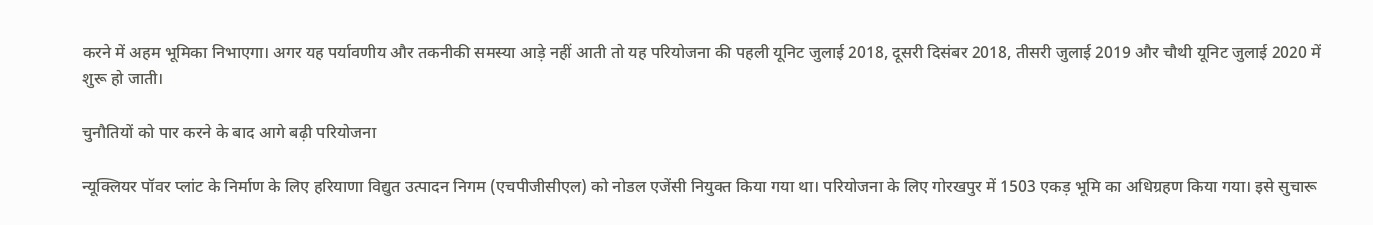करने में अहम भूमिका निभाएगा। अगर यह पर्यावणीय और तकनीकी समस्या आड़े नहीं आती तो यह परियोजना की पहली यूनिट जुलाई 2018, दूसरी दिसंबर 2018, तीसरी जुलाई 2019 और चौथी यूनिट जुलाई 2020 में शुरू हो जाती।

चुनौतियों को पार करने के बाद आगे बढ़ी परियोजना

न्यूक्लियर पॉवर प्लांट के निर्माण के लिए हरियाणा विद्युत उत्पादन निगम (एचपीजीसीएल) को नोडल एजेंसी नियुक्त किया गया था। परियोजना के लिए गोरखपुर में 1503 एकड़ भूमि का अधिग्रहण किया गया। इसे सुचारू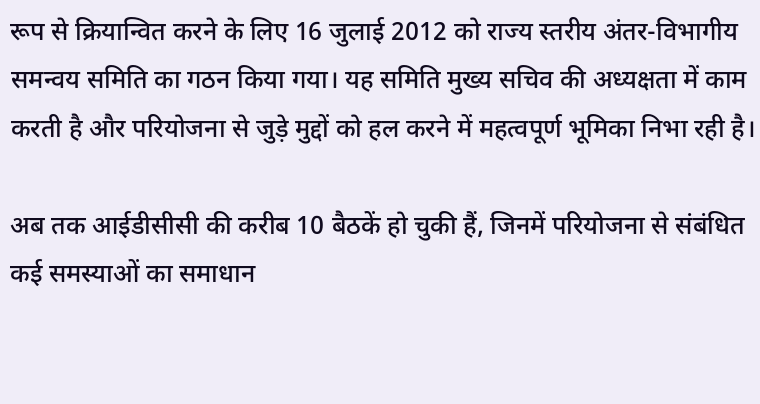रूप से क्रियान्वित करने के लिए 16 जुलाई 2012 को राज्य स्तरीय अंतर-विभागीय समन्वय समिति का गठन किया गया। यह समिति मुख्य सचिव की अध्यक्षता में काम करती है और परियोजना से जुड़े मुद्दों को हल करने में महत्वपूर्ण भूमिका निभा रही है।

अब तक आईडीसीसी की करीब 10 बैठकें हो चुकी हैं, जिनमें परियोजना से संबंधित कई समस्याओं का समाधान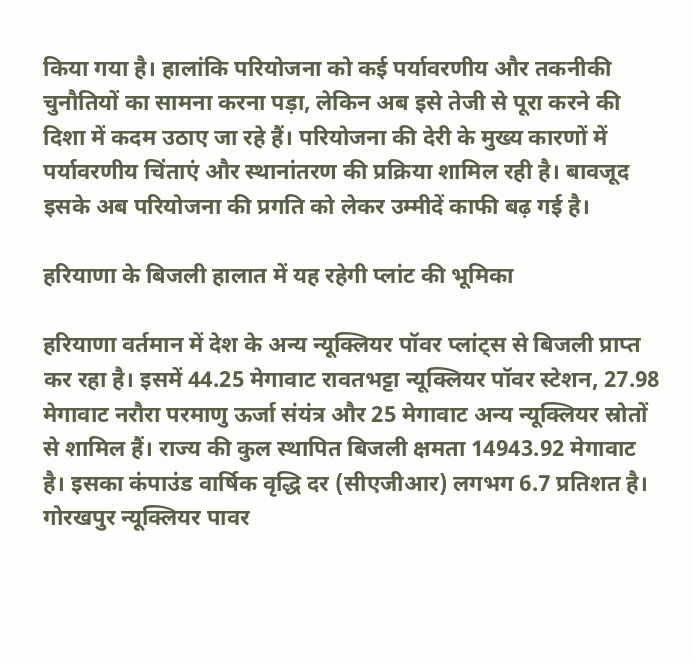किया गया है। हालांकि परियोजना को कई पर्यावरणीय और तकनीकी चुनौतियों का सामना करना पड़ा, लेकिन अब इसे तेजी से पूरा करने की दिशा में कदम उठाए जा रहे हैं। परियोजना की देरी के मुख्य कारणों में पर्यावरणीय चिंताएं और स्थानांतरण की प्रक्रिया शामिल रही है। बावजूद इसके अब परियोजना की प्रगति को लेकर उम्मीदें काफी बढ़ गई है।

हरियाणा के बिजली हालात में यह रहेगी प्लांट की भूमिका

हरियाणा वर्तमान में देश के अन्य न्यूक्लियर पॉवर प्लांट्स से बिजली प्राप्त कर रहा है। इसमें 44.25 मेगावाट रावतभट्टा न्यूक्लियर पॉवर स्टेशन, 27.98 मेगावाट नरौरा परमाणु ऊर्जा संयंत्र और 25 मेगावाट अन्य न्यूक्लियर स्रोतों से शामिल हैं। राज्य की कुल स्थापित बिजली क्षमता 14943.92 मेगावाट है। इसका कंपाउंड वार्षिक वृद्धि दर (सीएजीआर) लगभग 6.7 प्रतिशत है। गोरखपुर न्यूक्लियर पावर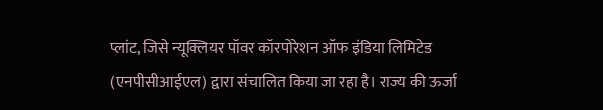प्लांट, जिसे न्यूक्लियर पॉवर कॉरपोरेशन ऑफ इंडिया लिमिटेड (एनपीसीआईएल) द्वारा संचालित किया जा रहा है। राज्य की ऊर्जा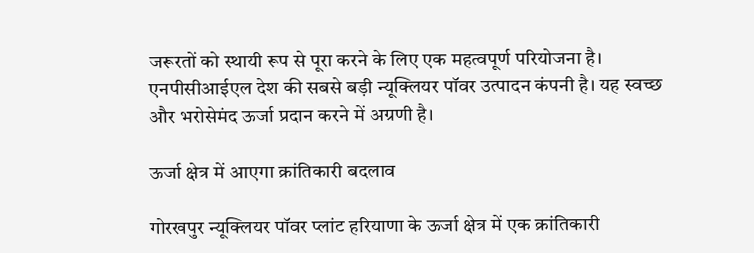जरूरतों को स्थायी रूप से पूरा करने के लिए एक महत्वपूर्ण परियोजना है। एनपीसीआईएल देश की सबसे बड़ी न्यूक्लियर पॉवर उत्पादन कंपनी है। यह स्वच्छ और भरोसेमंद ऊर्जा प्रदान करने में अग्रणी है।

ऊर्जा क्षेत्र में आएगा क्रांतिकारी बदलाव

गोरखपुर न्यूक्लियर पॉवर प्लांट हरियाणा के ऊर्जा क्षेत्र में एक क्रांतिकारी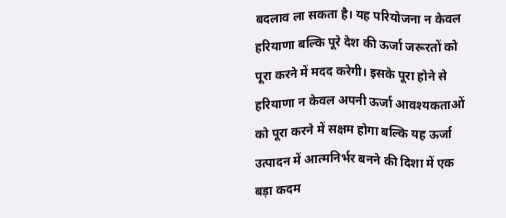बदलाव ला सकता है। यह परियोजना न केवल हरियाणा बल्कि पूरे देश की ऊर्जा जरूरतों को पूरा करने में मदद करेगी। इसके पूरा होने से हरियाणा न केवल अपनी ऊर्जा आवश्यकताओं को पूरा करने में सक्षम होगा बल्कि यह ऊर्जा उत्पादन में आत्मनिर्भर बनने की दिशा में एक बड़ा कदम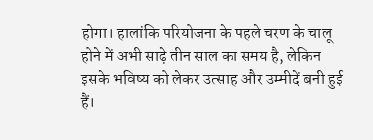होगा। हालांकि परियोजना के पहले चरण के चालू होने में अभी साढ़े तीन साल का समय है, लेकिन इसके भविष्य को लेकर उत्साह और उम्मीदें बनी हुई हैं।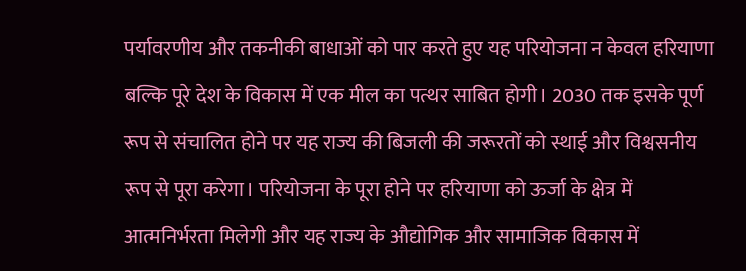पर्यावरणीय और तकनीकी बाधाओं को पार करते हुए यह परियोजना न केवल हरियाणा बल्कि पूरे देश के विकास में एक मील का पत्थर साबित होगी। 2030 तक इसके पूर्ण रूप से संचालित होने पर यह राज्य की बिजली की जरूरतों को स्थाई और विश्वसनीय रूप से पूरा करेगा। परियोजना के पूरा होने पर हरियाणा को ऊर्जा के क्षेत्र में आत्मनिर्भरता मिलेगी और यह राज्य के औद्योगिक और सामाजिक विकास में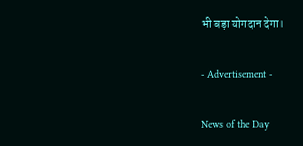भी बड़ा योगदान देगा।

- Advertisement -

News of the Day